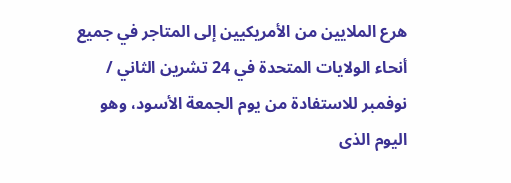هرع الملايين من الأمريكيين إلى المتاجر في جميع أنحاء الولايات المتحدة في 24 تشرين الثاني / نوفمبر للاستفادة من يوم الجمعة الأسود، وهو اليوم الذى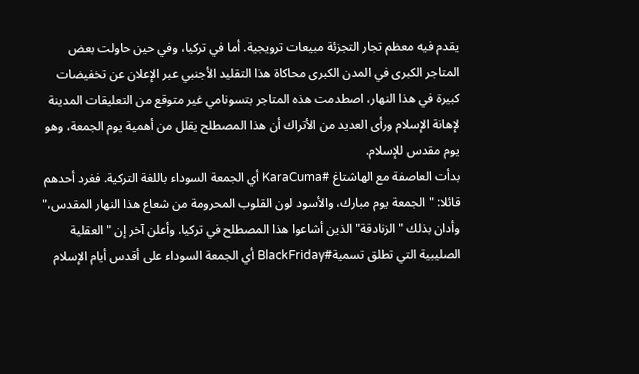يقدم فيه معظم تجار التجزئة مبيعات ترويجية. أما في تركيا، وفي حين حاولت بعض المتاجر الكبرى في المدن الكبرى محاكاة هذا التقليد الأجنبي عبر الإعلان عن تخفيضات كبيرة في هذا النهار، اصطدمت هذه المتاجر بتسونامي غير متوقع من التعليقات المدينة لإهانة الإسلام ورأى العديد من الأتراك أن هذا المصطلح يقلل من أهمية يوم الجمعة، وهو يوم مقدس للإسلام.
بدأت العاصفة مع الهاشتاغ #KaraCuma أي الجمعة السوداء باللغة التركية. فغرد أحدهم قائلا: "الجمعة يوم مبارك، والأسود لون القلوب المحرومة من شعاع هذا النهار المقدس،" وأدان بذلك "الزنادقة" الذين أشاعوا هذا المصطلح في تركيا. وأعلن آخر إن "العقلية الصليبية التي تطلق تسمية#BlackFriday أي الجمعة السوداء على أقدس أيام الإسلام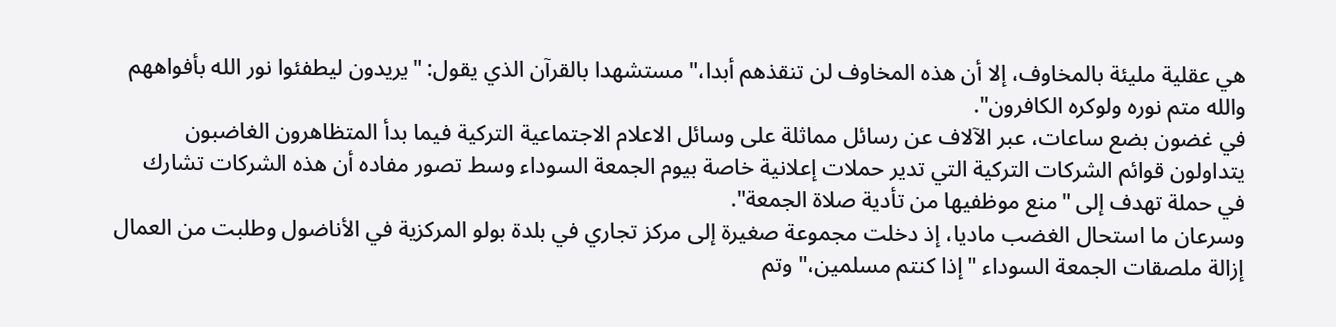هي عقلية مليئة بالمخاوف، إلا أن هذه المخاوف لن تنقذهم أبدا،" مستشهدا بالقرآن الذي يقول: "يريدون ليطفئوا نور الله بأفواههم والله متم نوره ولوكره الكافرون".
في غضون بضع ساعات، عبر الآلاف عن رسائل مماثلة على وسائل الاعلام الاجتماعية التركية فيما بدأ المتظاهرون الغاضبون يتداولون قوائم الشركات التركية التي تدير حملات إعلانية خاصة بيوم الجمعة السوداء وسط تصور مفاده أن هذه الشركات تشارك في حملة تهدف إلى "منع موظفيها من تأدية صلاة الجمعة".
وسرعان ما استحال الغضب ماديا، إذ دخلت مجموعة صغيرة إلى مركز تجاري في بلدة بولو المركزية في الأناضول وطلبت من العمال إزالة ملصقات الجمعة السوداء "إذا كنتم مسلمين،" وتم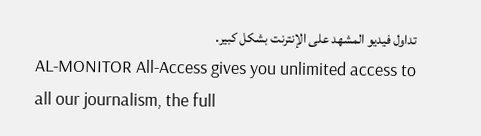تداول فيديو المشهد على الإنترنت بشكل كبير.
AL-MONITOR All-Access gives you unlimited access to all our journalism, the full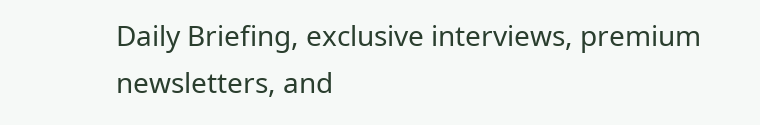Daily Briefing, exclusive interviews, premium newsletters, and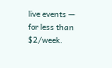live events — for less than $2/week.